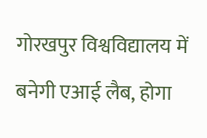गोरखपुर विश्वविद्यालय में बनेगी एआई लैब, होगा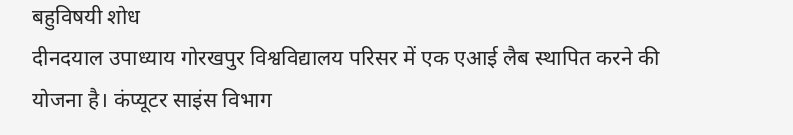बहुविषयी शोध
दीनदयाल उपाध्याय गोरखपुर विश्वविद्यालय परिसर में एक एआई लैब स्थापित करने की योजना है। कंप्यूटर साइंस विभाग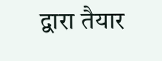द्वारा तैयार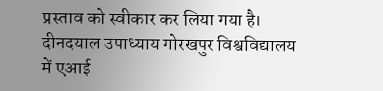प्रस्ताव को स्वीकार कर लिया गया है।
दीनदयाल उपाध्याय गोरखपुर विश्वविद्यालय में एआई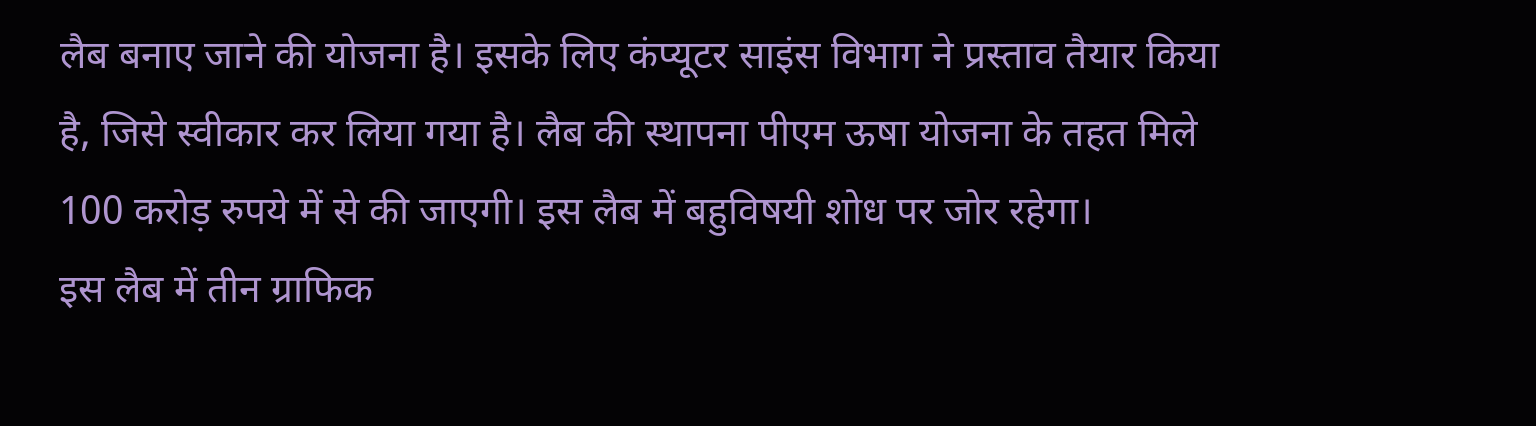लैब बनाए जाने की योजना है। इसके लिए कंप्यूटर साइंस विभाग ने प्रस्ताव तैयार किया है, जिसे स्वीकार कर लिया गया है। लैब की स्थापना पीएम ऊषा योजना के तहत मिले 100 करोड़ रुपये में से की जाएगी। इस लैब में बहुविषयी शोध पर जोर रहेगा।
इस लैब में तीन ग्राफिक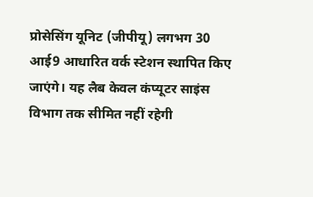प्रोसेसिंग यूनिट (जीपीयू) लगभग 30 आई9 आधारित वर्क स्टेशन स्थापित किए जाएंगे। यह लैब केवल कंप्यूटर साइंस विभाग तक सीमित नहीं रहेगी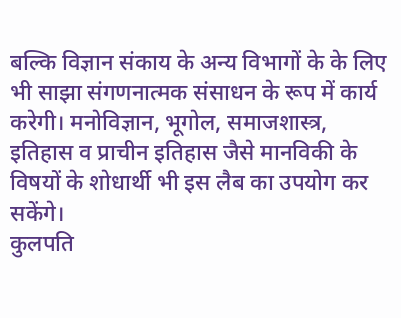बल्कि विज्ञान संकाय के अन्य विभागों के के लिए भी साझा संगणनात्मक संसाधन के रूप में कार्य करेगी। मनोविज्ञान, भूगोल, समाजशास्त्र, इतिहास व प्राचीन इतिहास जैसे मानविकी के विषयों के शोधार्थी भी इस लैब का उपयोग कर सकेंगे।
कुलपति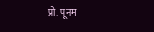प्रो. पूनम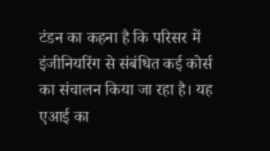टंडन का कहना है कि परिसर में इंजीनियरिंग से संबंधित कई कोर्स का संचालन किया जा रहा है। यह एआई का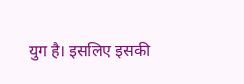युग है। इसलिए इसकी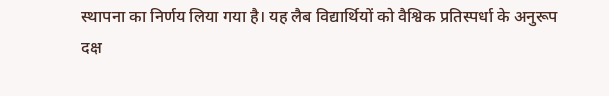स्थापना का निर्णय लिया गया है। यह लैब विद्यार्थियों को वैश्विक प्रतिस्पर्धा के अनुरूप दक्ष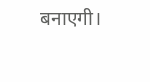बनाएगी।